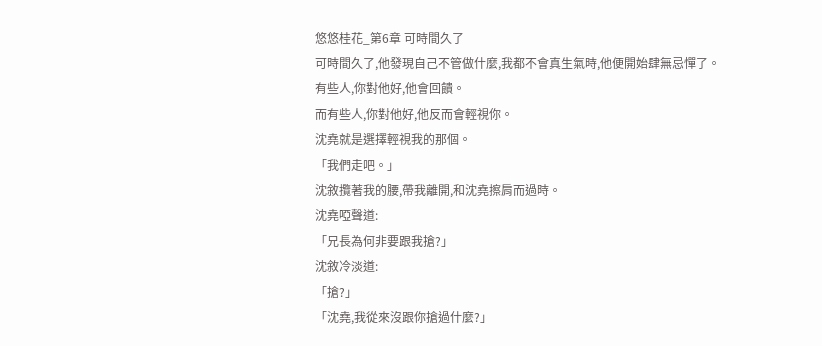悠悠桂花_第6章 可時間久了
可時間久了,他發現自己不管做什麼,我都不會真生氣時,他便開始肆無忌憚了。
有些人,你對他好,他會回饋。
而有些人,你對他好,他反而會輕視你。
沈堯就是選擇輕視我的那個。
「我們走吧。」
沈敘攬著我的腰,帶我離開,和沈堯擦肩而過時。
沈堯啞聲道:
「兄長為何非要跟我搶?」
沈敘冷淡道:
「搶?」
「沈堯,我從來沒跟你搶過什麼?」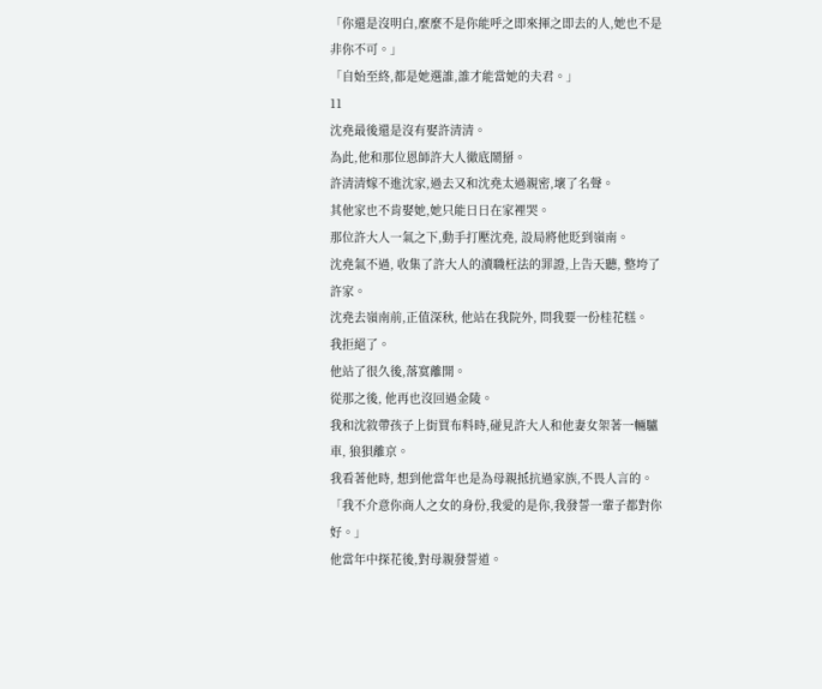「你還是沒明白,麼麼不是你能呼之即來揮之即去的人,她也不是非你不可。」
「自始至終,都是她選誰,誰才能當她的夫君。」
11
沈堯最後還是沒有娶許清清。
為此,他和那位恩師許大人徹底鬧掰。
許清清嫁不進沈家,過去又和沈堯太過親密,壞了名聲。
其他家也不肯娶她,她只能日日在家裡哭。
那位許大人一氣之下,動手打壓沈堯, 設局將他貶到嶺南。
沈堯氣不過, 收集了許大人的瀆職枉法的罪證,上告天聽, 整垮了許家。
沈堯去嶺南前,正值深秋, 他站在我院外, 問我要一份桂花糕。
我拒絕了。
他站了很久後,落寞離開。
從那之後, 他再也沒回過金陵。
我和沈敘帶孩子上街買布料時,碰見許大人和他妻女架著一輛驢車, 狼狽離京。
我看著他時, 想到他當年也是為母親抵抗過家族,不畏人言的。
「我不介意你商人之女的身份,我愛的是你,我發誓一輩子都對你好。」
他當年中探花後,對母親發誓道。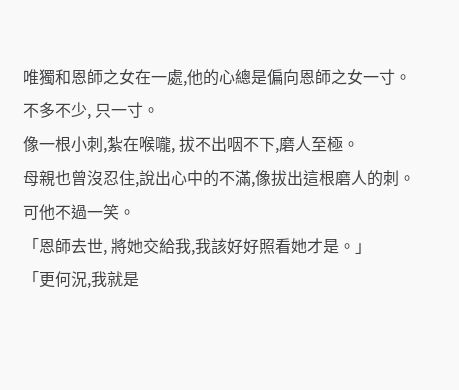唯獨和恩師之女在一處,他的心總是偏向恩師之女一寸。
不多不少, 只一寸。
像一根小刺,紮在喉嚨, 拔不出咽不下,磨人至極。
母親也曾沒忍住,說出心中的不滿,像拔出這根磨人的刺。
可他不過一笑。
「恩師去世, 將她交給我,我該好好照看她才是。」
「更何況,我就是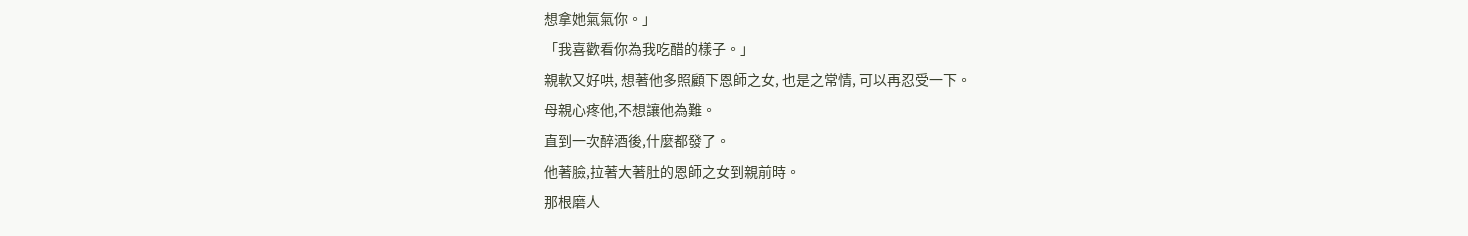想拿她氣氣你。」
「我喜歡看你為我吃醋的樣子。」
親軟又好哄, 想著他多照顧下恩師之女, 也是之常情, 可以再忍受一下。
母親心疼他,不想讓他為難。
直到一次醉酒後,什麼都發了。
他著臉,拉著大著肚的恩師之女到親前時。
那根磨人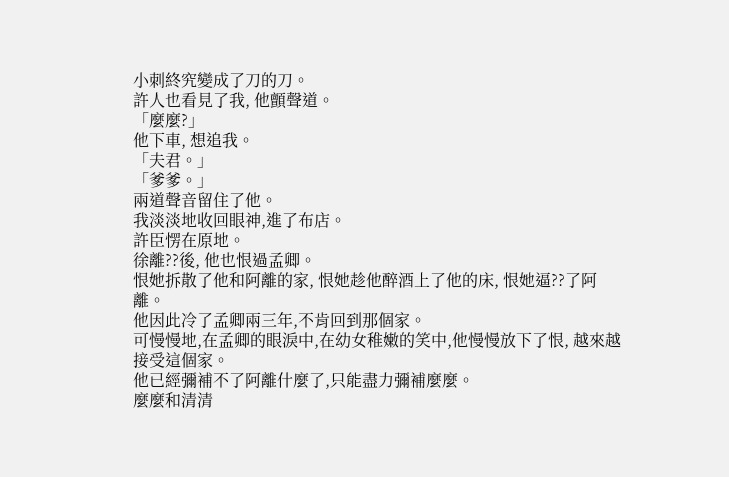小刺終究變成了刀的刀。
許人也看見了我, 他顫聲道。
「麼麼?」
他下車, 想追我。
「夫君。」
「爹爹。」
兩道聲音留住了他。
我淡淡地收回眼神,進了布店。
許臣愣在原地。
徐離??後, 他也恨過孟卿。
恨她拆散了他和阿離的家, 恨她趁他醉酒上了他的床, 恨她逼??了阿離。
他因此冷了孟卿兩三年,不肯回到那個家。
可慢慢地,在孟卿的眼淚中,在幼女稚嫩的笑中,他慢慢放下了恨, 越來越接受這個家。
他已經彌補不了阿離什麼了,只能盡力彌補麼麼。
麼麼和清清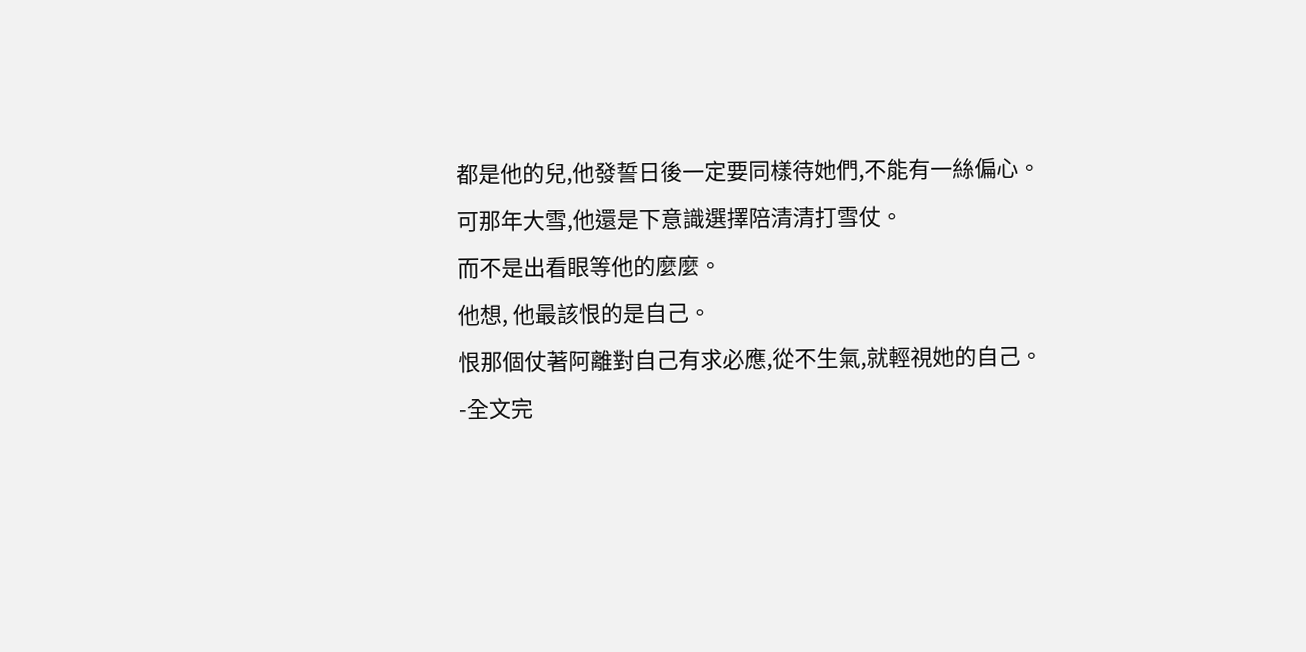都是他的兒,他發誓日後一定要同樣待她們,不能有一絲偏心。
可那年大雪,他還是下意識選擇陪清清打雪仗。
而不是出看眼等他的麼麼。
他想, 他最該恨的是自己。
恨那個仗著阿離對自己有求必應,從不生氣,就輕視她的自己。
-全文完